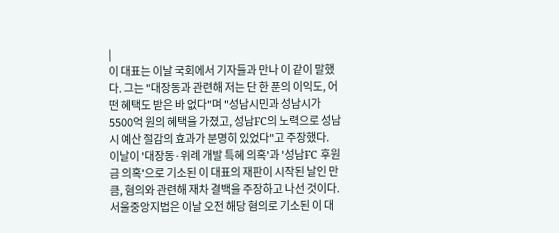|
이 대표는 이날 국회에서 기자들과 만나 이 같이 말했다. 그는 "대장동과 관련해 저는 단 한 푼의 이익도, 어떤 혜택도 받은 바 없다"며 "성남시민과 성남시가 5500억 원의 혜택을 가졌고, 성남FC의 노력으로 성남시 예산 절감의 효과가 분명히 있었다"고 주장했다.
이날이 '대장동·위례 개발 특혜 의혹'과 '성남FC 후원금 의혹'으로 기소된 이 대표의 재판이 시작된 날인 만큼, 혐의와 관련해 재차 결백을 주장하고 나선 것이다.
서울중앙지법은 이날 오전 해당 혐의로 기소된 이 대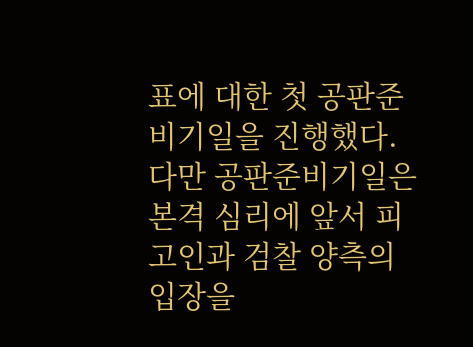표에 대한 첫 공판준비기일을 진행했다. 다만 공판준비기일은 본격 심리에 앞서 피고인과 검찰 양측의 입장을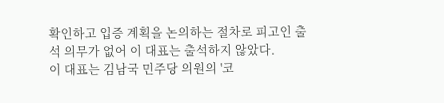확인하고 입증 계획을 논의하는 절차로 피고인 출석 의무가 없어 이 대표는 출석하지 않았다.
이 대표는 김남국 민주당 의원의 '코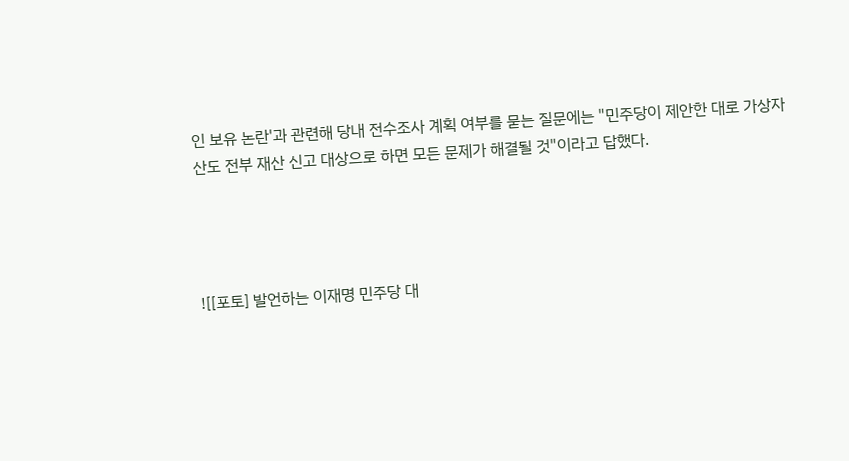인 보유 논란'과 관련해 당내 전수조사 계획 여부를 묻는 질문에는 "민주당이 제안한 대로 가상자산도 전부 재산 신고 대상으로 하면 모든 문제가 해결될 것"이라고 답했다.




![[포토] 발언하는 이재명 민주당 대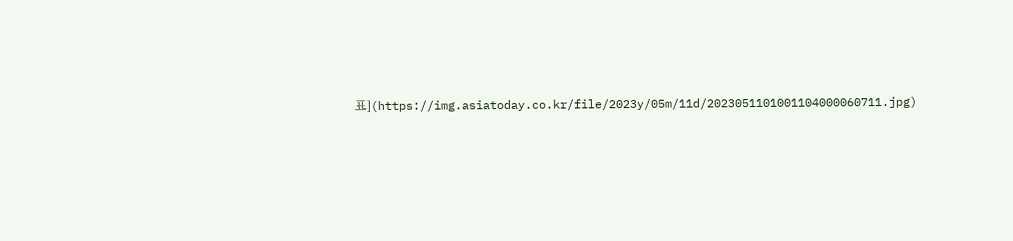표](https://img.asiatoday.co.kr/file/2023y/05m/11d/2023051101001104000060711.jpg)